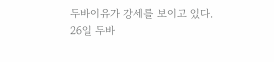두바이유가 강세를 보이고 있다.
26일 두바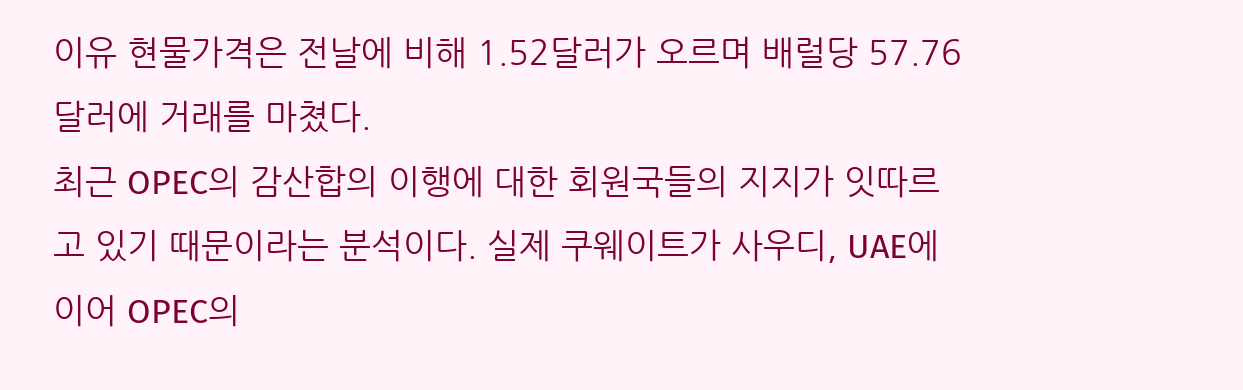이유 현물가격은 전날에 비해 1.52달러가 오르며 배럴당 57.76달러에 거래를 마쳤다.
최근 OPEC의 감산합의 이행에 대한 회원국들의 지지가 잇따르고 있기 때문이라는 분석이다. 실제 쿠웨이트가 사우디, UAE에 이어 OPEC의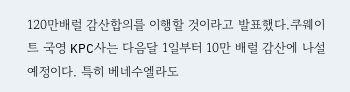120만배럴 감산합의를 이행할 것이라고 발표했다.쿠웨이트 국영 KPC사는 다음달 1일부터 10만 배럴 감산에 나설 예정이다. 특히 베네수엘라도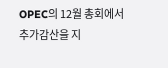OPEC의 12월 총회에서 추가감산을 지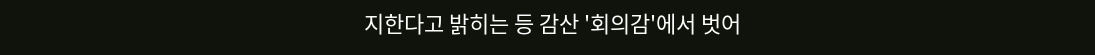지한다고 밝히는 등 감산 '회의감'에서 벗어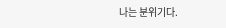나는 분위기다.